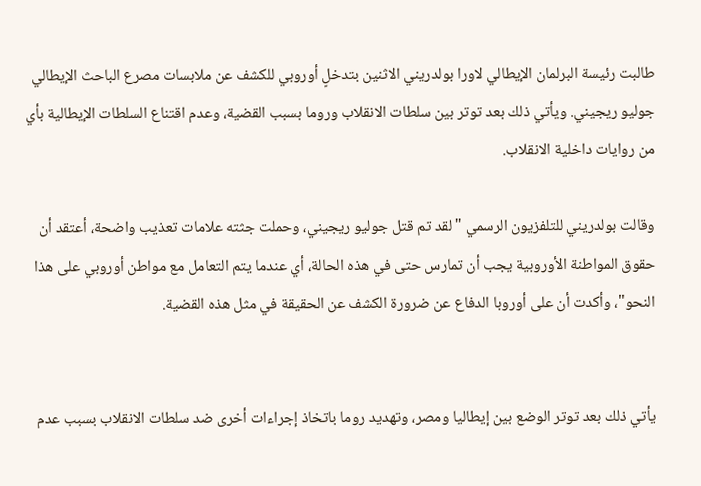طالبت رئيسة البرلمان الإيطالي لاورا بولدريني الاثنين بتدخلٍ أوروبي للكشف عن ملابسات مصرع الباحث الإيطالي جوليو ريجيني. ويأتي ذلك بعد توتر بين سلطات الانقلاب وروما بسبب القضية، وعدم اقتناع السلطات الإيطالية بأي من روايات داخلية الانقلاب.

وقالت بولدريني للتلفزيون الرسمي "لقد تم قتل جوليو ريجيني، وحملت جثته علامات تعذيب واضحة، أعتقد أن حقوق المواطنة الأوروبية يجب أن تمارس حتى في هذه الحالة، أي عندما يتم التعامل مع مواطن أوروبي على هذا النحو"، وأكدت أن على أوروبا الدفاع عن ضرورة الكشف عن الحقيقة في مثل هذه القضية.


يأتي ذلك بعد توتر الوضع بين إيطاليا ومصر، وتهديد روما باتخاذ إجراءات أخرى ضد سلطات الانقلاب بسبب عدم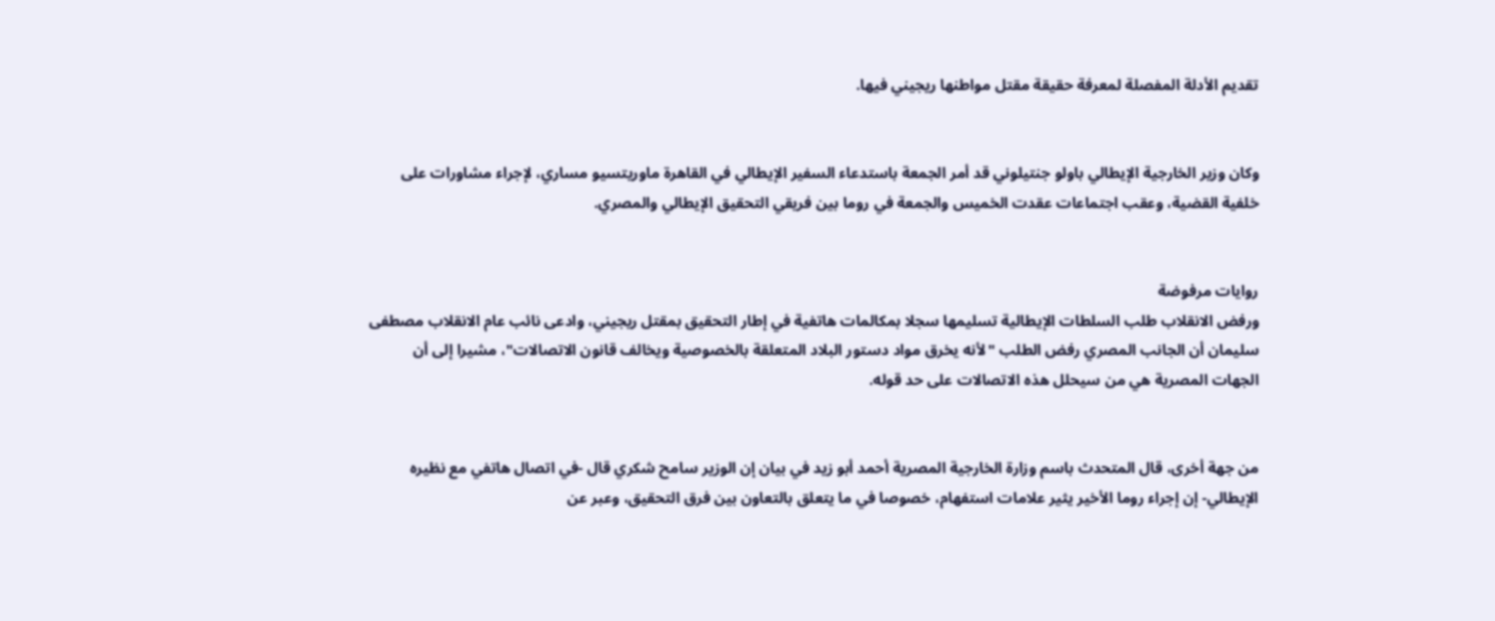تقديم الأدلة المفصلة لمعرفة حقيقة مقتل مواطنها ريجيني فيها.


وكان وزير الخارجية الإيطالي باولو جنتيلوني قد أمر الجمعة باستدعاء السفير الإيطالي في القاهرة ماوريتسيو مساري، لإجراء مشاورات على خلفية القضية، وعقب اجتماعات عقدت الخميس والجمعة في روما بين فريقي التحقيق الإيطالي والمصري.


روايات مرفوضة
ورفض الانقلاب طلب السلطات الإيطالية تسليمها سجلا بمكالمات هاتفية في إطار التحقيق بمقتل ريجيني، وادعى نائب عام الانقلاب مصطفى سليمان أن الجانب المصري رفض الطلب "لأنه يخرق مواد دستور البلاد المتعلقة بالخصوصية ويخالف قانون الاتصالات"، مشيرا إلى أن الجهات المصرية هي من سيحلل هذه الاتصالات على حد قوله.


من جهة أخرى، قال المتحدث باسم وزارة الخارجية المصرية أحمد أبو زيد في بيان إن الوزير سامح شكري قال -في اتصال هاتفي مع نظيره الإيطالي- إن إجراء روما الأخير يثير علامات استفهام، خصوصا في ما يتعلق بالتعاون بين فرق التحقيق، وعبر عن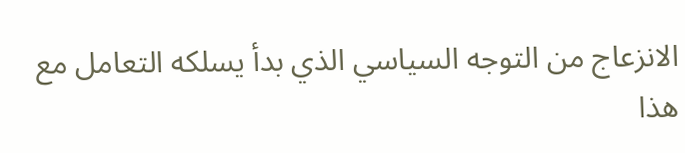الانزعاج من التوجه السياسي الذي بدأ يسلكه التعامل مع هذا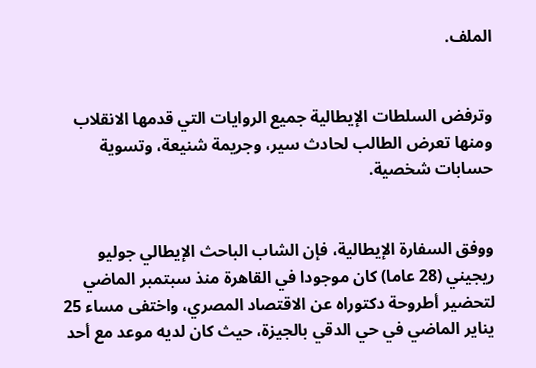الملف.


وترفض السلطات الإيطالية جميع الروايات التي قدمها الانقلاب ومنها تعرض الطالب لحادث سير، وجريمة شنيعة، وتسوية حسابات شخصية.


ووفق السفارة الإيطالية، فإن الشاب الباحث الإيطالي جوليو ريجيني (28 عاما) كان موجودا في القاهرة منذ سبتمبر الماضي لتحضير أطروحة دكتوراه عن الاقتصاد المصري، واختفى مساء 25 يناير الماضي في حي الدقي بالجيزة، حيث كان لديه موعد مع أحد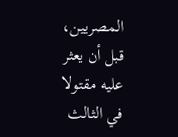المصريين، قبل أن يعثر عليه مقتولا في الثالث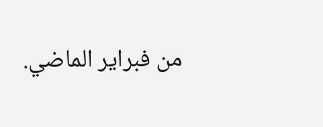من فبراير الماضي.